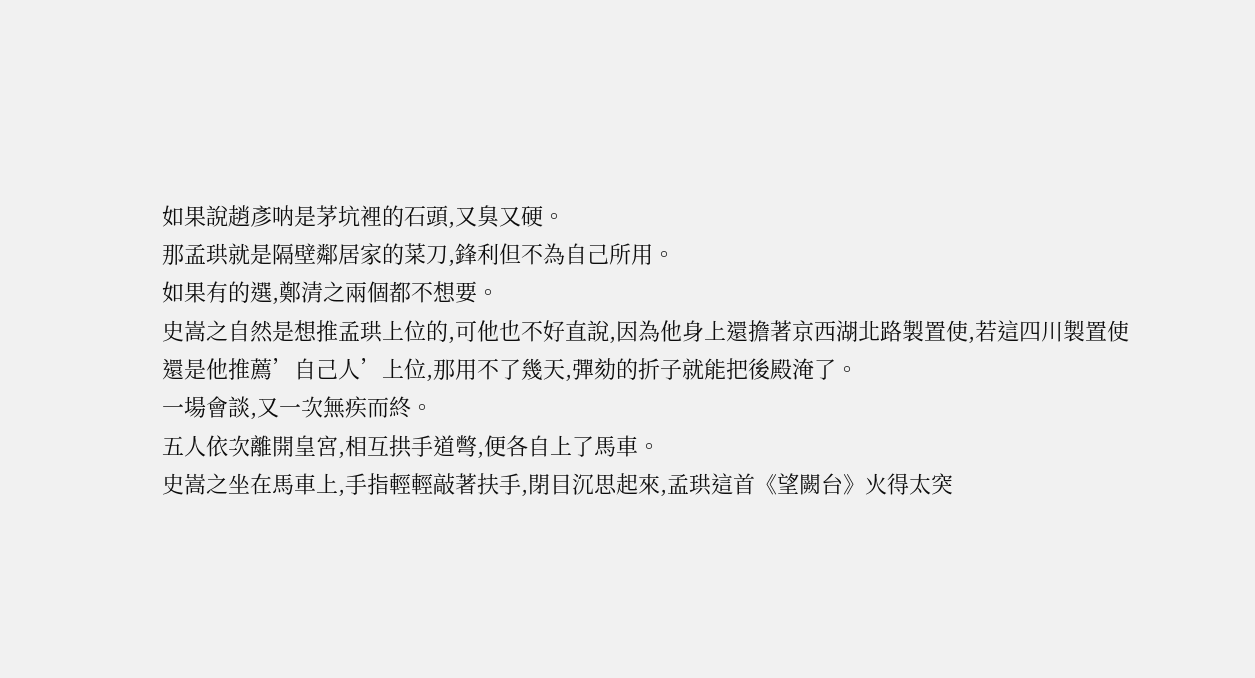如果說趙彥呐是茅坑裡的石頭,又臭又硬。
那孟珙就是隔壁鄰居家的菜刀,鋒利但不為自己所用。
如果有的選,鄭清之兩個都不想要。
史嵩之自然是想推孟珙上位的,可他也不好直說,因為他身上還擔著京西湖北路製置使,若這四川製置使還是他推薦’自己人’上位,那用不了幾天,彈劾的折子就能把後殿淹了。
一場會談,又一次無疾而終。
五人依次離開皇宮,相互拱手道彆,便各自上了馬車。
史嵩之坐在馬車上,手指輕輕敲著扶手,閉目沉思起來,孟珙這首《望闕台》火得太突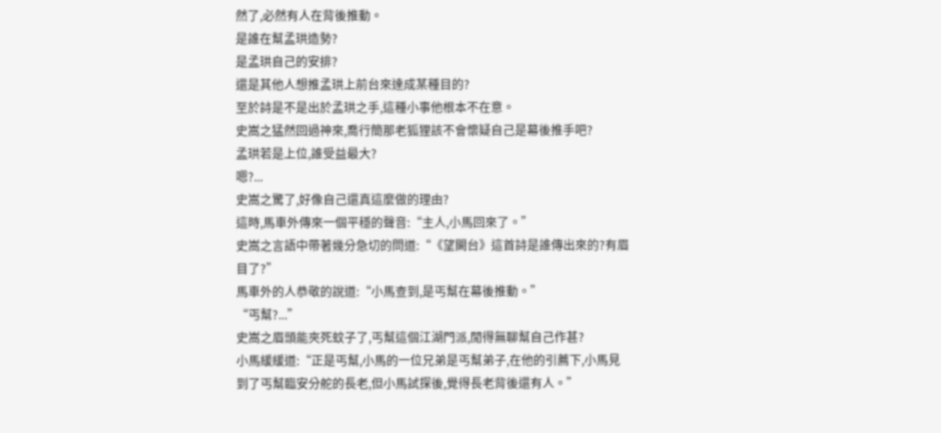然了,必然有人在背後推動。
是誰在幫孟珙造勢?
是孟珙自己的安排?
還是其他人想推孟珙上前台來達成某種目的?
至於詩是不是出於孟珙之手,這種小事他根本不在意。
史嵩之猛然回過神來,喬行簡那老狐狸該不會懷疑自己是幕後推手吧?
孟珙若是上位,誰受益最大?
嗯?...
史嵩之驚了,好像自己還真這麼做的理由?
這時,馬車外傳來一個平穩的聲音:“主人,小馬回來了。”
史嵩之言語中帶著幾分急切的問道:“《望闕台》這首詩是誰傳出來的?有眉目了?”
馬車外的人恭敬的說道:“小馬查到,是丐幫在幕後推動。”
“丐幫?...”
史嵩之眉頭能夾死蚊子了,丐幫這個江湖門派,閒得無聊幫自己作甚?
小馬緩緩道:“正是丐幫,小馬的一位兄弟是丐幫弟子,在他的引薦下,小馬見到了丐幫臨安分舵的長老,但小馬試探後,覺得長老背後還有人。”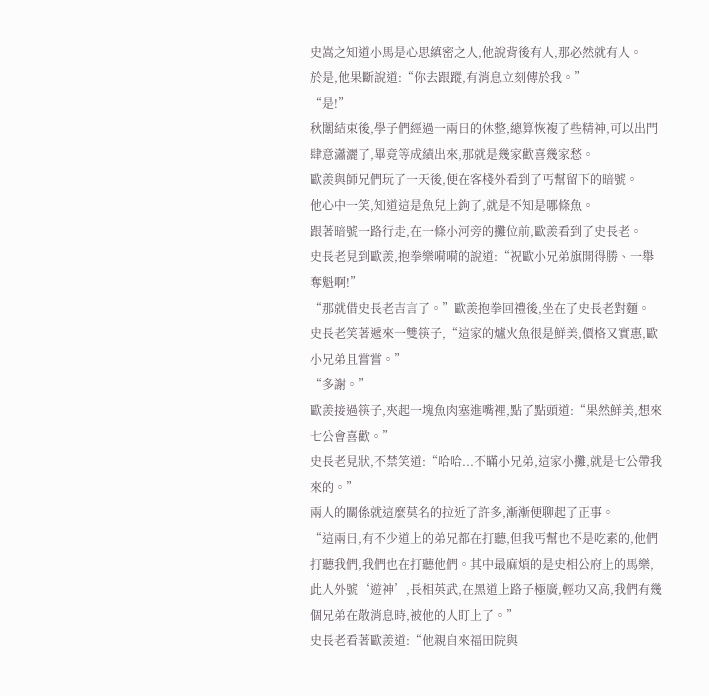史嵩之知道小馬是心思縝密之人,他說背後有人,那必然就有人。
於是,他果斷說道:“你去跟蹤,有消息立刻傳於我。”
“是!”
秋闈結束後,學子們經過一兩日的休整,總算恢複了些精神,可以出門肆意瀟灑了,畢竟等成績出來,那就是幾家歡喜幾家愁。
歐羨與師兄們玩了一天後,便在客棧外看到了丐幫留下的暗號。
他心中一笑,知道這是魚兒上鉤了,就是不知是哪條魚。
跟著暗號一路行走,在一條小河旁的攤位前,歐羨看到了史長老。
史長老見到歐羨,抱拳樂嗬嗬的說道:“祝歐小兄弟旗開得勝、一舉奪魁啊!”
“那就借史長老吉言了。”歐羨抱拳回禮後,坐在了史長老對麵。
史長老笑著遞來一雙筷子,“這家的爐火魚很是鮮美,價格又實惠,歐小兄弟且嘗嘗。”
“多謝。”
歐羨接過筷子,夾起一塊魚肉塞進嘴裡,點了點頭道:“果然鮮美,想來七公會喜歡。”
史長老見狀,不禁笑道:“哈哈...不瞞小兄弟,這家小攤,就是七公帶我來的。”
兩人的關係就這麼莫名的拉近了許多,漸漸便聊起了正事。
“這兩日,有不少道上的弟兄都在打聽,但我丐幫也不是吃素的,他們打聽我們,我們也在打聽他們。其中最麻煩的是史相公府上的馬樂,此人外號‘遊神’,長相英武,在黑道上路子極廣,輕功又高,我們有幾個兄弟在散消息時,被他的人盯上了。”
史長老看著歐羨道:“他親自來福田院與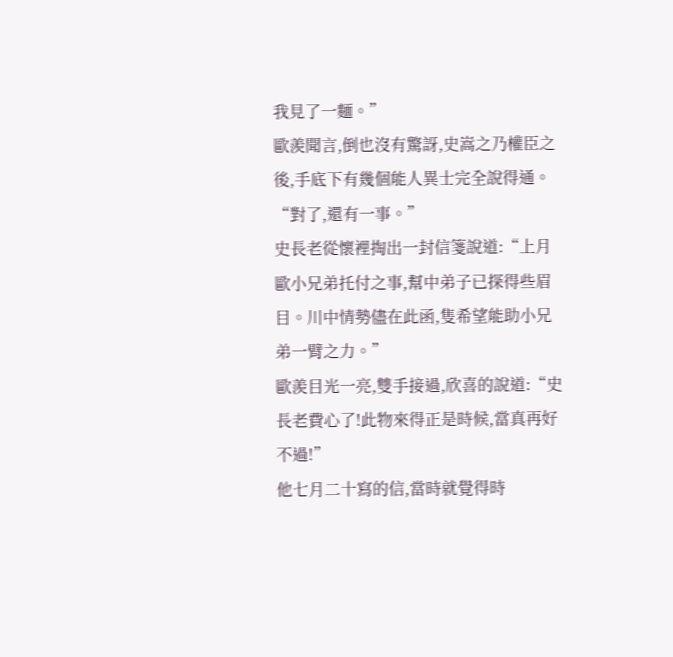我見了一麵。”
歐羨聞言,倒也沒有驚訝,史嵩之乃權臣之後,手底下有幾個能人異士完全說得通。
“對了,還有一事。”
史長老從懷裡掏出一封信箋說道:“上月歐小兄弟托付之事,幫中弟子已探得些眉目。川中情勢儘在此函,隻希望能助小兄弟一臂之力。”
歐羨目光一亮,雙手接過,欣喜的說道:“史長老費心了!此物來得正是時候,當真再好不過!”
他七月二十寫的信,當時就覺得時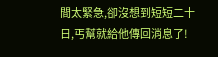間太緊急,卻沒想到短短二十日,丐幫就給他傳回消息了!